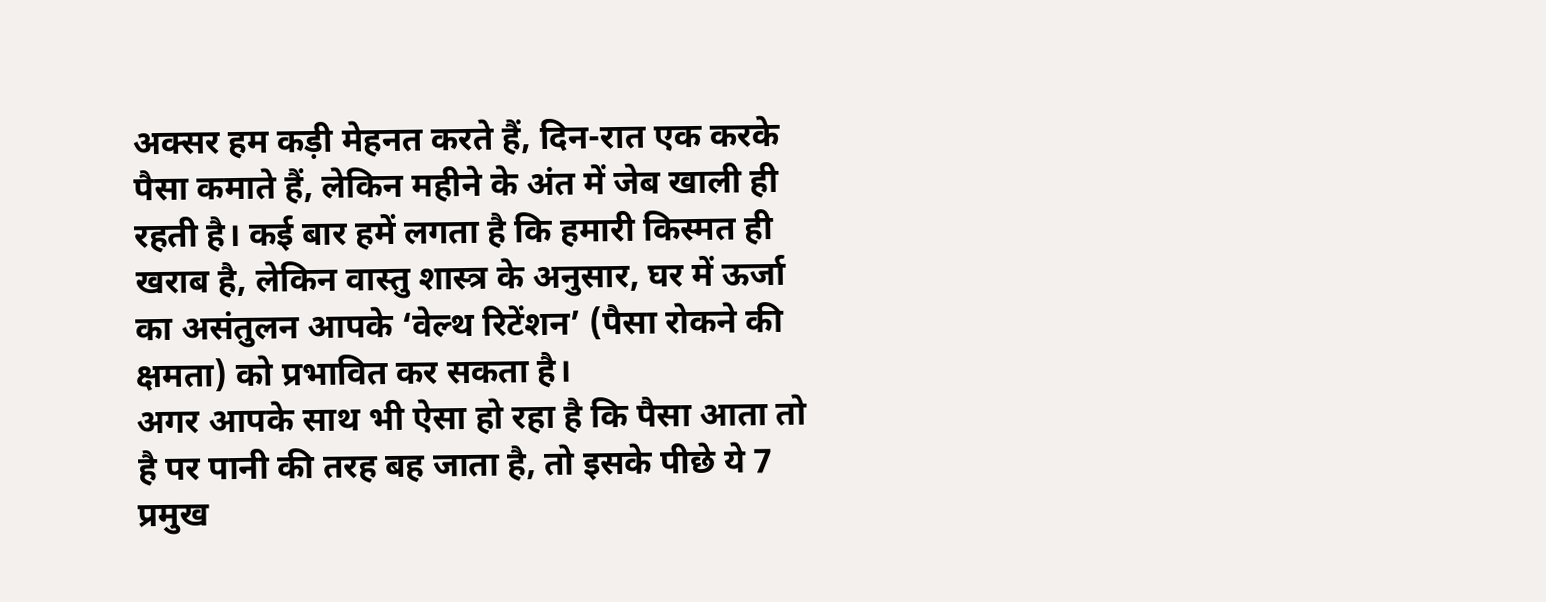अक्सर हम कड़ी मेहनत करते हैं, दिन-रात एक करके पैसा कमाते हैं, लेकिन महीने के अंत में जेब खाली ही रहती है। कई बार हमें लगता है कि हमारी किस्मत ही खराब है, लेकिन वास्तु शास्त्र के अनुसार, घर में ऊर्जा का असंतुलन आपके ‘वेल्थ रिटेंशन’ (पैसा रोकने की क्षमता) को प्रभावित कर सकता है।
अगर आपके साथ भी ऐसा हो रहा है कि पैसा आता तो है पर पानी की तरह बह जाता है, तो इसके पीछे ये 7 प्रमुख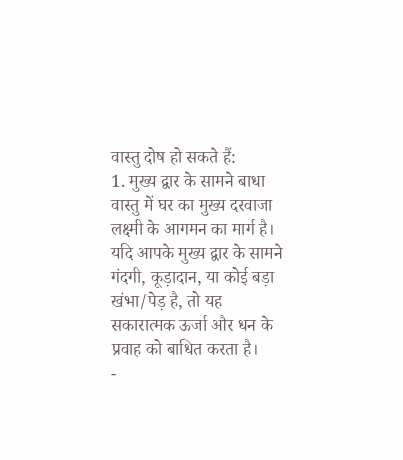वास्तु दोष हो सकते हैं:
1. मुख्य द्वार के सामने बाधा
वास्तु में घर का मुख्य दरवाजा लक्ष्मी के आगमन का मार्ग है। यदि आपके मुख्य द्वार के सामने गंदगी, कूड़ादान, या कोई बड़ा खंभा/पेड़ है, तो यह सकारात्मक ऊर्जा और धन के प्रवाह को बाधित करता है।
-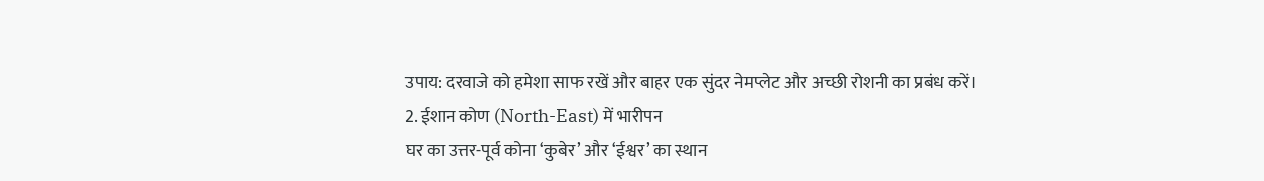उपाय: दरवाजे को हमेशा साफ रखें और बाहर एक सुंदर नेमप्लेट और अच्छी रोशनी का प्रबंध करें।
2. ईशान कोण (North-East) में भारीपन
घर का उत्तर-पूर्व कोना ‘कुबेर’ और ‘ईश्वर’ का स्थान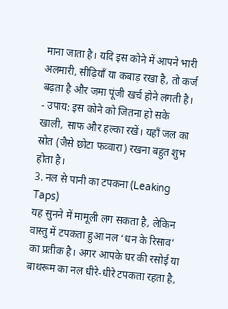माना जाता है। यदि इस कोने में आपने भारी अलमारी, सीढ़ियाँ या कबाड़ रखा है, तो कर्ज बढ़ता है और जमा पूंजी खर्च होने लगती है।
- उपाय: इस कोने को जितना हो सके खाली, साफ और हल्का रखें। यहाँ जल का स्रोत (जैसे छोटा फव्वारा) रखना बहुत शुभ होता है।
3. नल से पानी का टपकना (Leaking Taps)
यह सुनने में मामूली लग सकता है, लेकिन वास्तु में टपकता हुआ नल ‘धन के रिसाव’ का प्रतीक है। अगर आपके घर की रसोई या बाथरूम का नल धीरे-धीरे टपकता रहता है,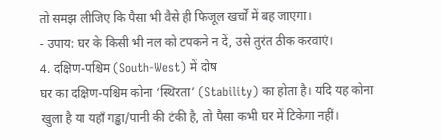तो समझ लीजिए कि पैसा भी वैसे ही फिजूल खर्चों में बह जाएगा।
- उपाय: घर के किसी भी नल को टपकने न दें, उसे तुरंत ठीक करवाएं।
4. दक्षिण-पश्चिम (South-West) में दोष
घर का दक्षिण-पश्चिम कोना ‘स्थिरता’ (Stability) का होता है। यदि यह कोना खुला है या यहाँ गड्ढा/पानी की टंकी है, तो पैसा कभी घर में टिकेगा नहीं।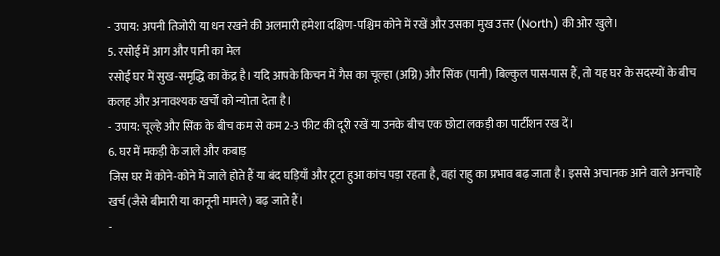- उपाय: अपनी तिजोरी या धन रखने की अलमारी हमेशा दक्षिण-पश्चिम कोने में रखें और उसका मुख उत्तर (North) की ओर खुले।
5. रसोई में आग और पानी का मेल
रसोई घर में सुख-समृद्धि का केंद्र है। यदि आपके किचन में गैस का चूल्हा (अग्नि) और सिंक (पानी) बिल्कुल पास-पास हैं, तो यह घर के सदस्यों के बीच कलह और अनावश्यक खर्चों को न्योता देता है।
- उपाय: चूल्हे और सिंक के बीच कम से कम 2-3 फीट की दूरी रखें या उनके बीच एक छोटा लकड़ी का पार्टीशन रख दें।
6. घर में मकड़ी के जाले और कबाड़
जिस घर में कोने-कोने में जाले होते हैं या बंद घड़ियाँ और टूटा हुआ कांच पड़ा रहता है, वहां राहु का प्रभाव बढ़ जाता है। इससे अचानक आने वाले अनचाहे खर्च (जैसे बीमारी या कानूनी मामले) बढ़ जाते हैं।
-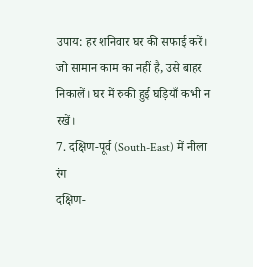उपाय: हर शनिवार घर की सफाई करें। जो सामान काम का नहीं है, उसे बाहर निकालें। घर में रुकी हुई घड़ियाँ कभी न रखें।
7. दक्षिण-पूर्व (South-East) में नीला रंग
दक्षिण-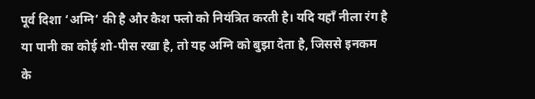पूर्व दिशा ‘अग्नि’ की है और कैश फ्लो को नियंत्रित करती है। यदि यहाँ नीला रंग है या पानी का कोई शो-पीस रखा है, तो यह अग्नि को बुझा देता है, जिससे इनकम के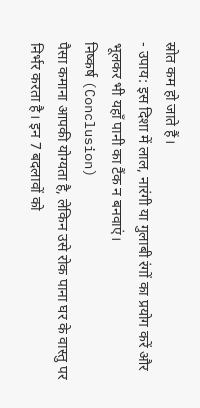स्रोत कम हो जाते हैं।
- उपाय: इस दिशा में लाल, नारंगी या गुलाबी रंगों का प्रयोग करें और भूलकर भी यहाँ पानी का टैंक न बनवाएं।
निष्कर्ष (Conclusion)
पैसा कमाना आपकी योग्यता है, लेकिन उसे रोक पाना घर के वास्तु पर निर्भर करता है। इन 7 बदलावों को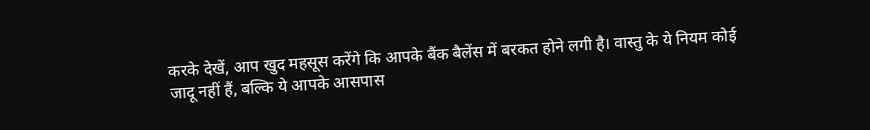करके देखें, आप खुद महसूस करेंगे कि आपके बैंक बैलेंस में बरकत होने लगी है। वास्तु के ये नियम कोई जादू नहीं हैं, बल्कि ये आपके आसपास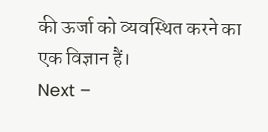की ऊर्जा को व्यवस्थित करने का एक विज्ञान हैं।
Next –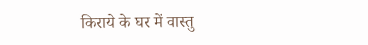किराये के घर में वास्तु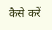कैसे करें